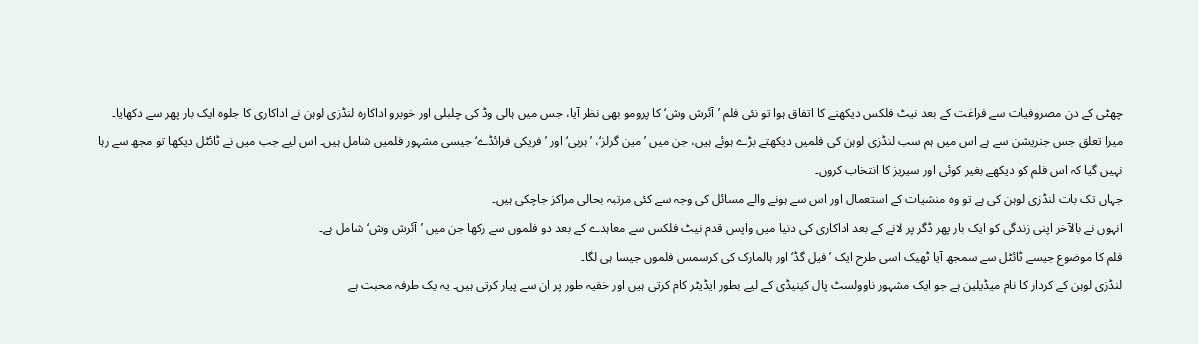چھٹی کے دن مصروفیات سے فراغت کے بعد نیٹ فلکس دیکھنے کا اتفاق ہوا تو نئی فلم ’آئرش وش‘ کا پرومو بھی نظر آیا، جس میں ہالی وڈ کی چلبلی اور خوبرو اداکارہ لنڈزی لوہن نے اداکاری کا جلوہ ایک بار پھر سے دکھایا۔
میرا تعلق جس جنریشن سے ہے اس میں ہم سب لنڈزی لوہن کی فلمیں دیکھتے بڑے ہوئے ہیں، جن میں ’مین گرلز‘، ’ہربی‘ اور ’فریکی فرائڈے‘ جیسی مشہور فلمیں شامل ہیں۔ اس لیے جب میں نے ٹائٹل دیکھا تو مجھ سے رہا نہیں گیا کہ اس فلم کو دیکھے بغیر کوئی اور سیریز کا انتخاب کروں۔
جہاں تک بات لنڈزی لوہن کی ہے تو وہ منشیات کے استعمال اور اس سے ہونے والے مسائل کی وجہ سے کئی مرتبہ بحالی مراکز جاچکی ہیں۔
انہوں نے بالآخر اپنی زندگی کو ایک بار پھر ڈگر پر لانے کے بعد اداکاری کی دنیا میں واپس قدم نیٹ فلکس سے معاہدے کے بعد دو فلموں سے رکھا جن میں ’آئرش وش‘ شامل ہے۔
فلم کا موضوع جیسے ٹائٹل سے سمجھ آیا ٹھیک اسی طرح ایک ’فیل گڈ‘ اور ہالمارک کی کرسمس فلموں جیسا ہی لگا۔
لنڈزی لوہن کے کردار کا نام میڈیلین ہے جو ایک مشہور ناوولسٹ پال کینیڈی کے لیے بطور ایڈیٹر کام کرتی ہیں اور خفیہ طور پر ان سے پیار کرتی ہیں۔ یہ یک طرفہ محبت ہے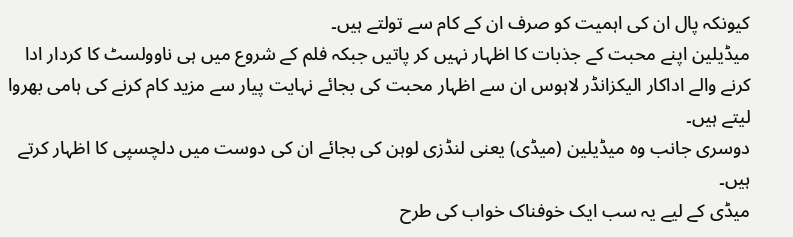کیونکہ پال ان کی اہمیت کو صرف ان کے کام سے تولتے ہیں۔
میڈیلین اپنے محبت کے جذبات کا اظہار نہیں کر پاتیں جبکہ فلم کے شروع میں ہی ناوولسٹ کا کردار ادا کرنے والے اداکار الیکزانڈر لاہوس ان سے اظہار محبت کی بجائے نہایت پیار سے مزید کام کرنے کی ہامی بھروا لیتے ہیں۔
دوسری جانب وہ میڈیلین (میڈی) یعنی لنڈزی لوہن کی بجائے ان کی دوست میں دلچسپی کا اظہار کرتے ہیں۔
میڈی کے لیے یہ سب ایک خوفناک خواب کی طرح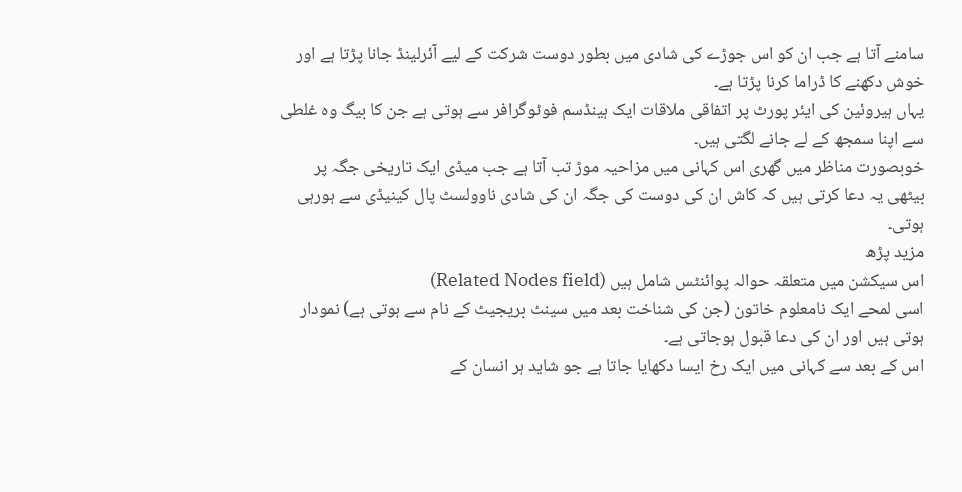سامنے آتا ہے جب ان کو اس جوڑے کی شادی میں بطور دوست شرکت کے لیے آئرلینڈ جانا پڑتا ہے اور خوش دکھنے کا ڈراما کرنا پڑتا ہے۔
یہاں ہیروئین کی ایئر پورٹ پر اتفاقی ملاقات ایک ہینڈسم فوٹوگرافر سے ہوتی ہے جن کا بیگ وہ غلطی سے اپنا سمجھ کے لے جانے لگتی ہیں۔
خوبصورت مناظر میں گھری اس کہانی میں مزاحیہ موڑ تب آتا ہے جب میڈی ایک تاریخی جگہ پر بیٹھی یہ دعا کرتی ہیں کہ کاش ان کی دوست کی جگہ ان کی شادی ناوولسٹ پال کینیڈی سے ہورہی ہوتی۔
مزید پڑھ
اس سیکشن میں متعلقہ حوالہ پوائنٹس شامل ہیں (Related Nodes field)
اسی لمحے ایک نامعلوم خاتون (جن کی شناخت بعد میں سینٹ بریجیٹ کے نام سے ہوتی ہے) نمودار ہوتی ہیں اور ان کی دعا قبول ہوجاتی ہے۔
اس کے بعد سے کہانی میں ایک رخ ایسا دکھایا جاتا ہے جو شاید ہر انسان کے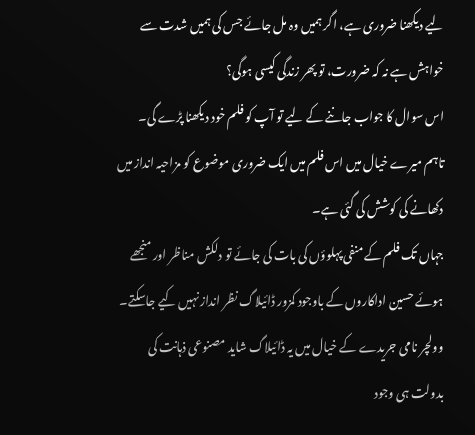لیے دیکھنا ضروری ہے، اگر ہمیں وہ مل جائے جس کی ہمیں شدت سے خواہش ہے نہ کہ ضرورت، تو پھر زندگی کیسی ہوگی؟
اس سوال کا جواب جاننے کے لیے تو آپ کو فلم خود دیکھنا پڑے گی۔ تاہم میرے خیال میں اس فلم میں ایک ضروری موضوع کو مزاحیہ انداز میں دکھانے کی کوشش کی گئی ہے۔
جہاں تک فلم کے منفی پہلوؤں کی بات کی جائے تو دلکش مناظر اور منجھے ہوئے حسین اداکاروں کے باوجود کمزور ڈائیلاگ نظر انداز نہیں کیے جاسکتے۔
وولچر نامی جریدے کے خیال میں یہ ڈائیلاگ شاید مصنوعی ذہانت کی بدولت ہی وجود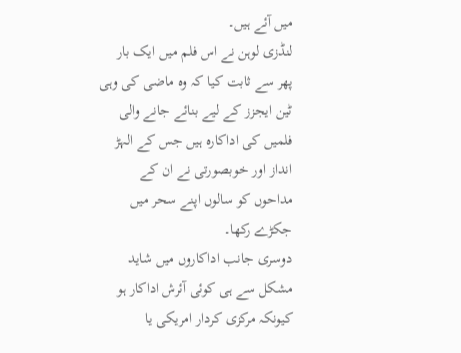میں آئے ہیں۔
لنڈزی لوہن نے اس فلم میں ایک بار پھر سے ثابت کیا کہ وہ ماضی کی وہی ٹین ایجزز کے لیے بنائے جانے والی فلمیں کی اداکارہ ہیں جس کے الہڑ انداز اور خوبصورتی نے ان کے مداحوں کو سالوں اپنے سحر میں جکڑے رکھا۔
دوسری جانب اداکاروں میں شاید مشکل سے ہی کوئی آئرش اداکار ہو کیونکہ مرکزی کردار امریکی یا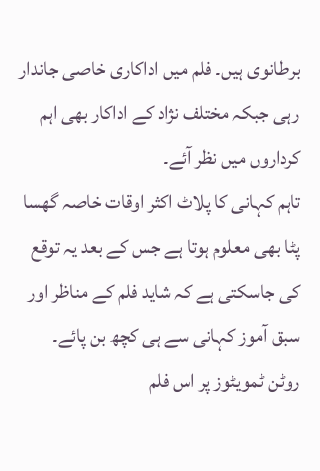برطانوی ہیں۔ فلم میں اداکاری خاصی جاندار رہی جبکہ مختلف نژاد کے اداکار بھی اہم کرداروں میں نظر آئے۔
تاہم کہانی کا پلاٹ اکثر اوقات خاصہ گھسا پٹا بھی معلوم ہوتا ہے جس کے بعد یہ توقع کی جاسکتی ہے کہ شاید فلم کے مناظر اور سبق آموز کہانی سے ہی کچھ بن پائے۔
روٹن ٹمویٹوز پر اس فلم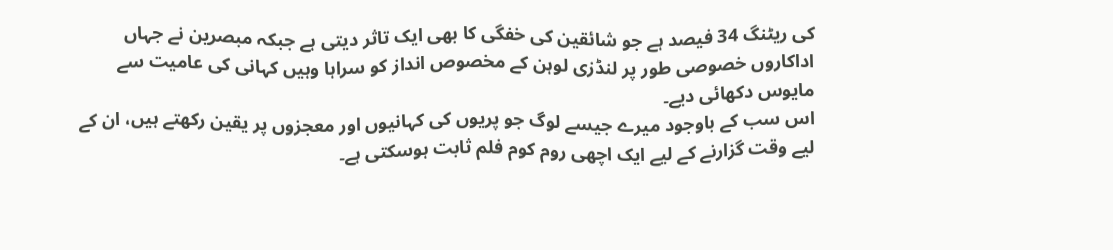کی ریٹنگ 34 فیصد ہے جو شائقین کی خفگی کا بھی ایک تاثر دیتی ہے جبکہ مبصرین نے جہاں اداکاروں خصوصی طور پر لنڈزی لوہن کے مخصوص انداز کو سراہا وہیں کہانی کی عامیت سے مایوس دکھائی دیے۔
اس سب کے باوجود میرے جیسے لوگ جو پریوں کی کہانیوں اور معجزوں پر یقین رکھتے ہیں، ان کے لیے وقت گزارنے کے لیے ایک اچھی روم کوم فلم ثابت ہوسکتی ہے۔